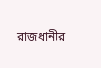রাজধানীর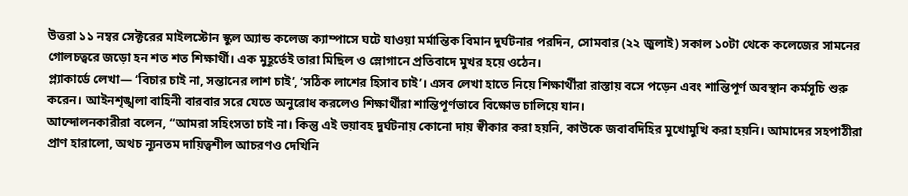উত্তরা ১১ নম্বর সেক্টরের মাইলস্টোন স্কুল অ্যান্ড কলেজ ক্যাম্পাসে ঘটে যাওয়া মর্মান্তিক বিমান দুর্ঘটনার পরদিন, সোমবার (২২ জুলাই) সকাল ১০টা থেকে কলেজের সামনের গোলচত্বরে জড়ো হন শত শত শিক্ষার্থী। এক মুহূর্তেই তারা মিছিল ও স্লোগানে প্রতিবাদে মুখর হয়ে ওঠেন।
প্ল্যাকার্ডে লেখা— ‘বিচার চাই না, সন্তানের লাশ চাই’, ‘সঠিক লাশের হিসাব চাই’। এসব লেখা হাতে নিয়ে শিক্ষার্থীরা রাস্তায় বসে পড়েন এবং শান্তিপূর্ণ অবস্থান কর্মসূচি শুরু করেন। আইনশৃঙ্খলা বাহিনী বারবার সরে যেতে অনুরোধ করলেও শিক্ষার্থীরা শান্তিপূর্ণভাবে বিক্ষোভ চালিয়ে যান।
আন্দোলনকারীরা বলেন, “আমরা সহিংসতা চাই না। কিন্তু এই ভয়াবহ দুর্ঘটনায় কোনো দায় স্বীকার করা হয়নি, কাউকে জবাবদিহির মুখোমুখি করা হয়নি। আমাদের সহপাঠীরা প্রাণ হারালো, অথচ ন্যূনতম দায়িত্বশীল আচরণও দেখিনি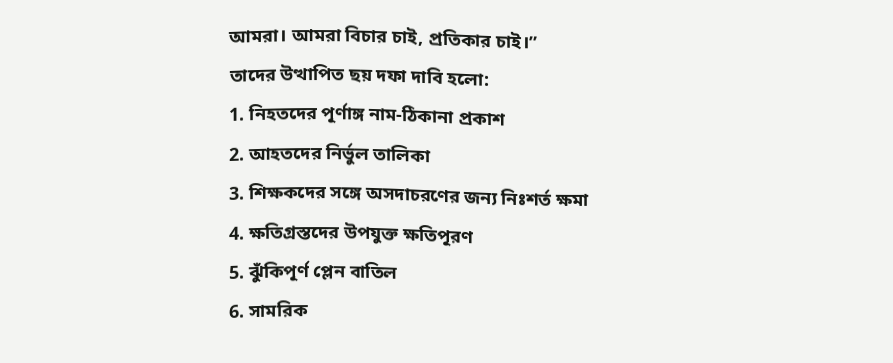আমরা। আমরা বিচার চাই, প্রতিকার চাই।”
তাদের উত্থাপিত ছয় দফা দাবি হলো:
1. নিহতদের পূর্ণাঙ্গ নাম-ঠিকানা প্রকাশ
2. আহতদের নির্ভুল তালিকা
3. শিক্ষকদের সঙ্গে অসদাচরণের জন্য নিঃশর্ত ক্ষমা
4. ক্ষতিগ্রস্তদের উপযুক্ত ক্ষতিপূরণ
5. ঝুঁকিপূর্ণ প্লেন বাতিল
6. সামরিক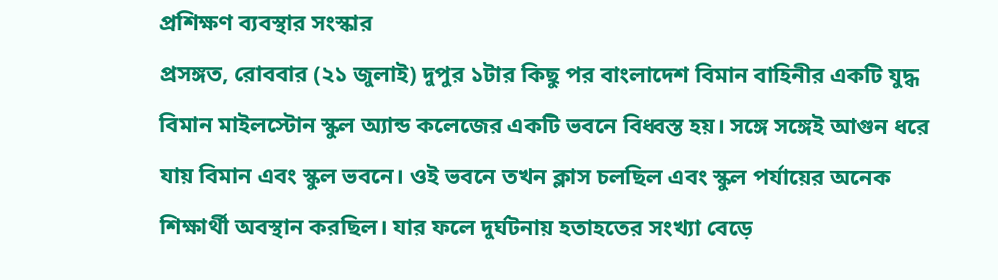প্রশিক্ষণ ব্যবস্থার সংস্কার
প্রসঙ্গত, রোববার (২১ জুলাই) দুপুর ১টার কিছু পর বাংলাদেশ বিমান বাহিনীর একটি যুদ্ধ বিমান মাইলস্টোন স্কুল অ্যান্ড কলেজের একটি ভবনে বিধ্বস্ত হয়। সঙ্গে সঙ্গেই আগুন ধরে যায় বিমান এবং স্কুল ভবনে। ওই ভবনে তখন ক্লাস চলছিল এবং স্কুল পর্যায়ের অনেক শিক্ষার্থী অবস্থান করছিল। যার ফলে দুর্ঘটনায় হতাহতের সংখ্যা বেড়ে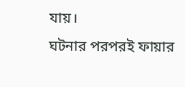যায়।
ঘটনার পরপরই ফায়ার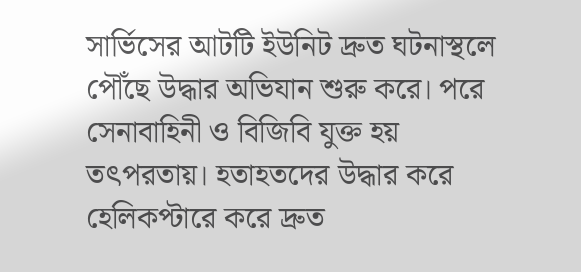সার্ভিসের আটটি ইউনিট দ্রুত ঘটনাস্থলে পৌঁছে উদ্ধার অভিযান শুরু করে। পরে সেনাবাহিনী ও বিজিবি যুক্ত হয় তৎপরতায়। হতাহতদের উদ্ধার করে হেলিকপ্টারে করে দ্রুত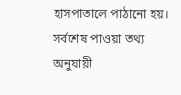হাসপাতালে পাঠানো হয়।
সর্বশেষ পাওয়া তথ্য অনুযায়ী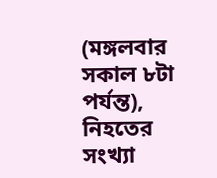(মঙ্গলবার সকাল ৮টা পর্যন্ত), নিহতের সংখ্যা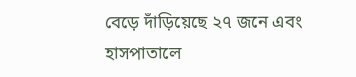বেড়ে দাঁড়িয়েছে ২৭ জনে এবং হাসপাতালে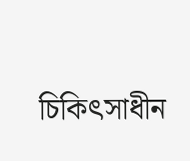চিকিৎসাধীন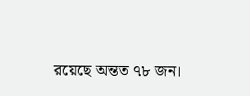রয়েছে অন্তত ৭৮ জন।